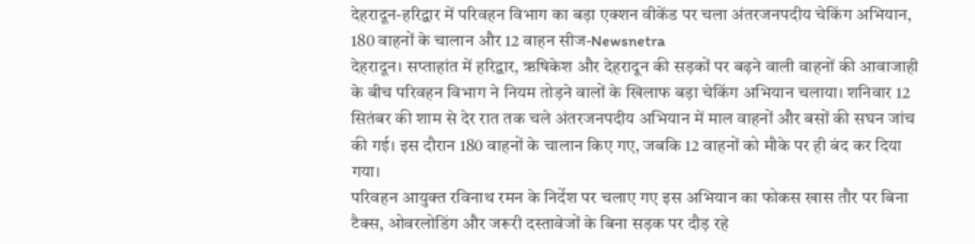देहरादून-हरिद्वार में परिवहन विभाग का बड़ा एक्शन वीकेंड पर चला अंतरजनपदीय चेकिंग अभियान, 180 वाहनों के चालान और 12 वाहन सीज-Newsnetra
देहरादून। सप्ताहांत में हरिद्वार, ऋषिकेश और देहरादून की सड़कों पर बढ़ने वाली वाहनों की आवाजाही के बीच परिवहन विभाग ने नियम तोड़ने वालों के खिलाफ बड़ा चेकिंग अभियान चलाया। शनिवार 12 सितंबर की शाम से देर रात तक चले अंतरजनपदीय अभियान में माल वाहनों और बसों की सघन जांच की गई। इस दौरान 180 वाहनों के चालान किए गए, जबकि 12 वाहनों को मौके पर ही बंद कर दिया गया।
परिवहन आयुक्त रविनाथ रमन के निर्देश पर चलाए गए इस अभियान का फोकस खास तौर पर बिना टैक्स, ओवरलोडिंग और जरूरी दस्तावेजों के बिना सड़क पर दौड़ रहे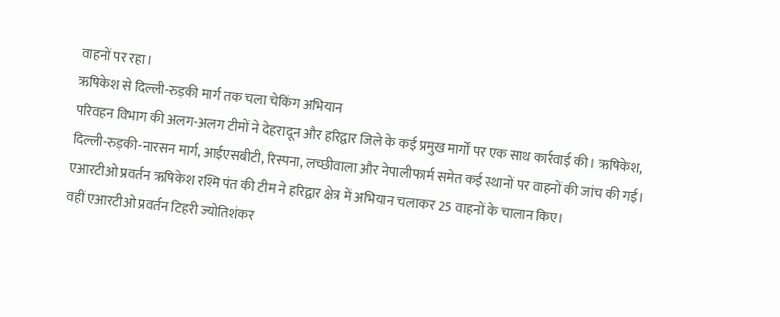वाहनों पर रहा।
ऋषिकेश से दिल्ली-रुड़की मार्ग तक चला चेकिंग अभियान
परिवहन विभाग की अलग-अलग टीमों ने देहरादून और हरिद्वार जिले के कई प्रमुख मार्गों पर एक साथ कार्रवाई की। ऋषिकेश, दिल्ली-रुड़की-नारसन मार्ग, आईएसबीटी, रिस्पना, लच्छीवाला और नेपालीफार्म समेत कई स्थानों पर वाहनों की जांच की गई।
एआरटीओ प्रवर्तन ऋषिकेश रश्मि पंत की टीम ने हरिद्वार क्षेत्र में अभियान चलाकर 25 वाहनों के चालान किए।
वहीं एआरटीओ प्रवर्तन टिहरी ज्योतिशंकर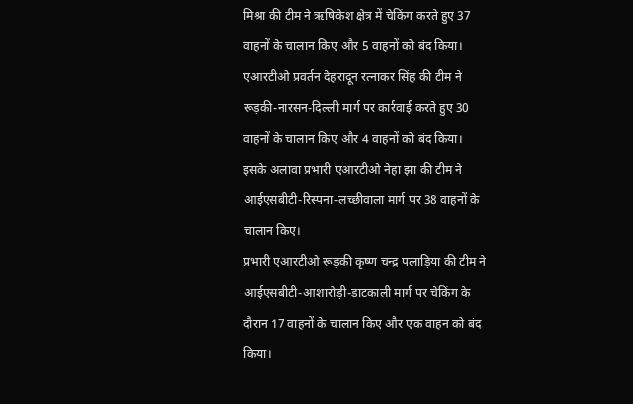मिश्रा की टीम ने ऋषिकेश क्षेत्र में चेकिंग करते हुए 37 वाहनों के चालान किए और 5 वाहनों को बंद किया।
एआरटीओ प्रवर्तन देहरादून रत्नाकर सिंह की टीम ने रूड़की-नारसन-दिल्ली मार्ग पर कार्रवाई करते हुए 30 वाहनों के चालान किए और 4 वाहनों को बंद किया।
इसके अलावा प्रभारी एआरटीओ नेहा झा की टीम ने आईएसबीटी-रिस्पना-लच्छीवाला मार्ग पर 38 वाहनों के चालान किए।
प्रभारी एआरटीओ रूड़की कृष्ण चन्द्र पलाड़िया की टीम ने आईएसबीटी-आशारोड़ी-डाटकाली मार्ग पर चेकिंग के दौरान 17 वाहनों के चालान किए और एक वाहन को बंद किया।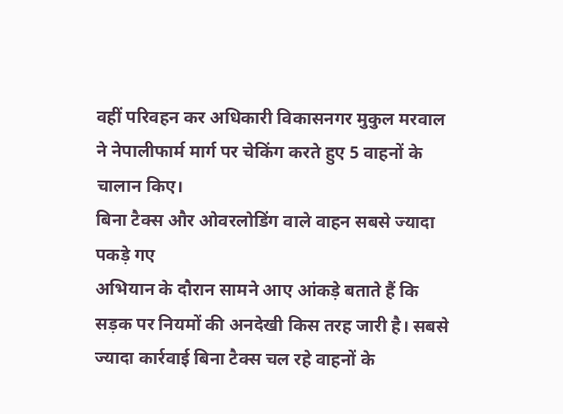वहीं परिवहन कर अधिकारी विकासनगर मुकुल मरवाल ने नेपालीफार्म मार्ग पर चेकिंग करते हुए 5 वाहनों के चालान किए।
बिना टैक्स और ओवरलोडिंग वाले वाहन सबसे ज्यादा पकड़े गए
अभियान के दौरान सामने आए आंकड़े बताते हैं कि सड़क पर नियमों की अनदेखी किस तरह जारी है। सबसे ज्यादा कार्रवाई बिना टैक्स चल रहे वाहनों के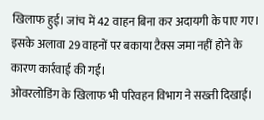खिलाफ हुई। जांच में 42 वाहन बिना कर अदायगी के पाए गए।
इसके अलावा 29 वाहनों पर बकाया टैक्स जमा नहीं होने के कारण कार्रवाई की गई।
ओवरलोडिंग के खिलाफ भी परिवहन विभाग ने सख्ती दिखाई।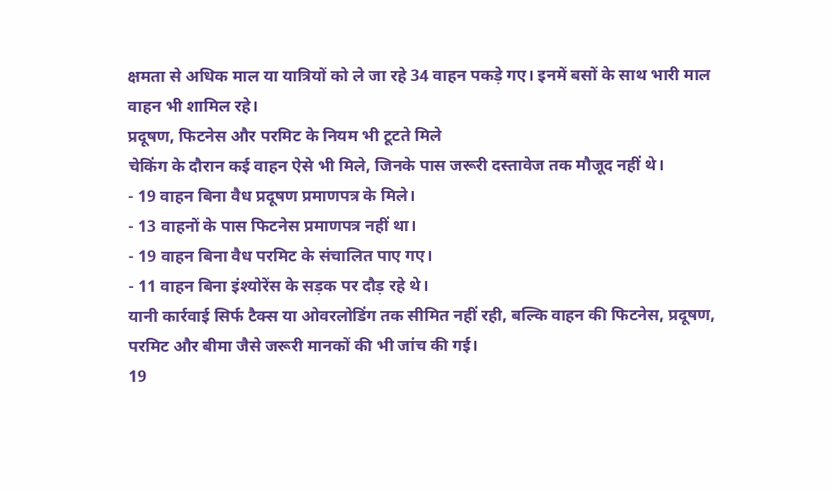क्षमता से अधिक माल या यात्रियों को ले जा रहे 34 वाहन पकड़े गए। इनमें बसों के साथ भारी माल वाहन भी शामिल रहे।
प्रदूषण, फिटनेस और परमिट के नियम भी टूटते मिले
चेकिंग के दौरान कई वाहन ऐसे भी मिले, जिनके पास जरूरी दस्तावेज तक मौजूद नहीं थे।
- 19 वाहन बिना वैध प्रदूषण प्रमाणपत्र के मिले।
- 13 वाहनों के पास फिटनेस प्रमाणपत्र नहीं था।
- 19 वाहन बिना वैध परमिट के संचालित पाए गए।
- 11 वाहन बिना इंश्योरेंस के सड़क पर दौड़ रहे थे।
यानी कार्रवाई सिर्फ टैक्स या ओवरलोडिंग तक सीमित नहीं रही, बल्कि वाहन की फिटनेस, प्रदूषण, परमिट और बीमा जैसे जरूरी मानकों की भी जांच की गई।
19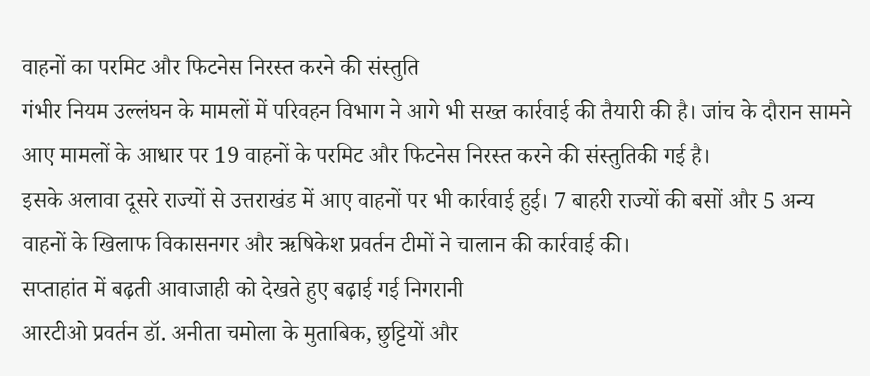वाहनों का परमिट और फिटनेस निरस्त करने की संस्तुति
गंभीर नियम उल्लंघन के मामलों में परिवहन विभाग ने आगे भी सख्त कार्रवाई की तैयारी की है। जांच के दौरान सामने आए मामलों के आधार पर 19 वाहनों के परमिट और फिटनेस निरस्त करने की संस्तुतिकी गई है।
इसके अलावा दूसरे राज्यों से उत्तराखंड में आए वाहनों पर भी कार्रवाई हुई। 7 बाहरी राज्यों की बसों और 5 अन्य वाहनों के खिलाफ विकासनगर और ऋषिकेश प्रवर्तन टीमों ने चालान की कार्रवाई की।
सप्ताहांत में बढ़ती आवाजाही को देखते हुए बढ़ाई गई निगरानी
आरटीओ प्रवर्तन डॉ. अनीता चमोला के मुताबिक, छुट्टियों और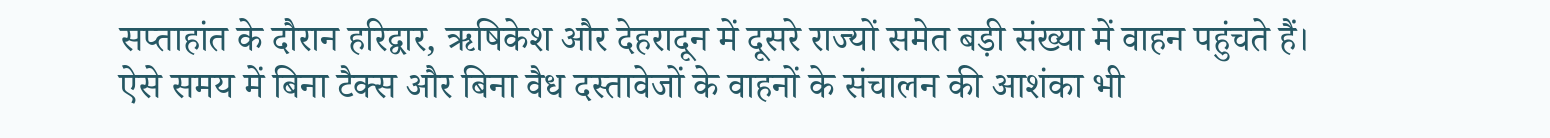सप्ताहांत के दौरान हरिद्वार, ऋषिकेश और देहरादून में दूसरे राज्यों समेत बड़ी संख्या में वाहन पहुंचते हैं। ऐसे समय में बिना टैक्स और बिना वैध दस्तावेजों के वाहनों के संचालन की आशंका भी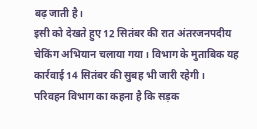बढ़ जाती है।
इसी को देखते हुए 12 सितंबर की रात अंतरजनपदीय चेकिंग अभियान चलाया गया। विभाग के मुताबिक यह कार्रवाई 14 सितंबर की सुबह भी जारी रहेगी।
परिवहन विभाग का कहना है कि सड़क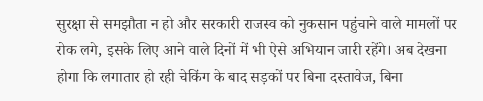सुरक्षा से समझौता न हो और सरकारी राजस्व को नुकसान पहुंचाने वाले मामलों पर रोक लगे, इसके लिए आने वाले दिनों में भी ऐसे अभियान जारी रहेंगे। अब देखना होगा कि लगातार हो रही चेकिंग के बाद सड़कों पर बिना दस्तावेज, बिना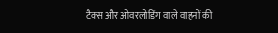टैक्स और ओवरलोडिंग वाले वाहनों की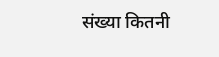संख्या कितनी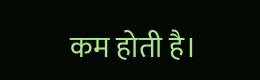कम होती है।